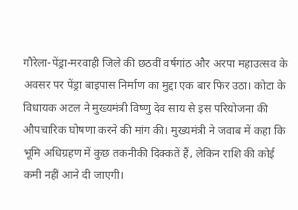गौरेला-पेंड्रा-मरवाही जिले की छठवीं वर्षगांठ और अरपा महाउत्सव के अवसर पर पेंड्रा बाइपास निर्माण का मुद्दा एक बार फिर उठा। कोटा के विधायक अटल ने मुख्यमंत्री विष्णु देव साय से इस परियोजना की औपचारिक घोषणा करने की मांग की। मुख्यमंत्री ने जवाब में कहा कि भूमि अधिग्रहण में कुछ तकनीकी दिक्कतें हैं, लेकिन राशि की कोई कमी नहीं आने दी जाएगी।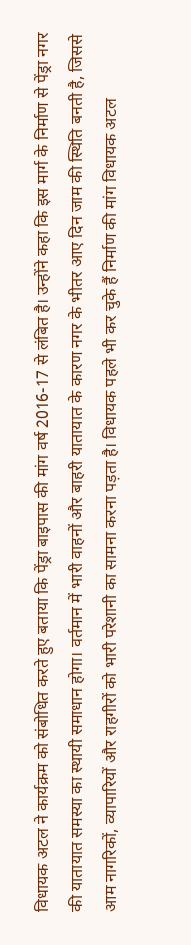विधायक अटल ने कार्यक्रम को संबोधित करते हुए बताया कि पेंड्रा बाइपास की मांग वर्ष 2016-17 से लंबित है। उन्होंने कहा कि इस मार्ग के निर्माण से पेंड्रा नगर की यातायात समस्या का स्थायी समाधान होगा। वर्तमान में भारी वाहनों और बाहरी यातायात के कारण नगर के भीतर आए दिन जाम की स्थिति बनती है, जिससे आम नागरिकों, व्यापारियों और राहगीरों को भारी परेशानी का सामना करना पड़ता है। विधायक पहले भी कर चुके हैं निर्माण की मांग विधायक अटल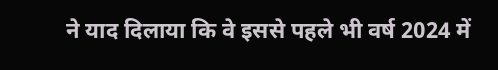ने याद दिलाया कि वे इससे पहले भी वर्ष 2024 में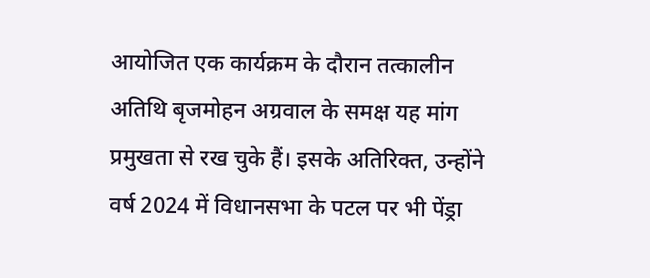आयोजित एक कार्यक्रम के दौरान तत्कालीन अतिथि बृजमोहन अग्रवाल के समक्ष यह मांग प्रमुखता से रख चुके हैं। इसके अतिरिक्त, उन्होंने वर्ष 2024 में विधानसभा के पटल पर भी पेंड्रा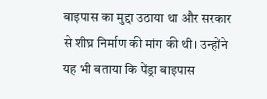बाइपास का मुद्दा उठाया था और सरकार से शीघ्र निर्माण की मांग की थी। उन्होंने यह भी बताया कि पेंड्रा बाइपास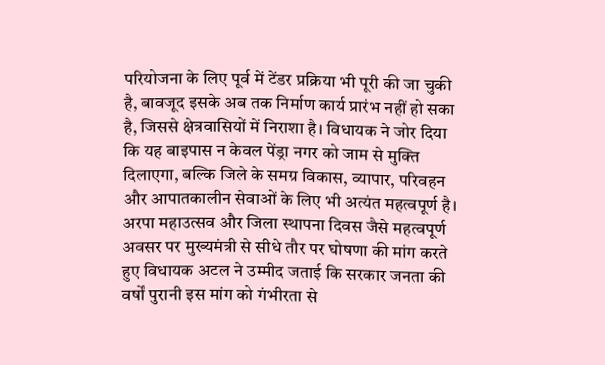परियोजना के लिए पूर्व में टेंडर प्रक्रिया भी पूरी की जा चुकी है, बावजूद इसके अब तक निर्माण कार्य प्रारंभ नहीं हो सका है, जिससे क्षेत्रवासियों में निराशा है। विधायक ने जोर दिया कि यह बाइपास न केवल पेंड्रा नगर को जाम से मुक्ति दिलाएगा, बल्कि जिले के समग्र विकास, व्यापार, परिवहन और आपातकालीन सेवाओं के लिए भी अत्यंत महत्वपूर्ण है। अरपा महाउत्सव और जिला स्थापना दिवस जैसे महत्वपूर्ण अवसर पर मुख्यमंत्री से सीधे तौर पर घोषणा की मांग करते हुए विधायक अटल ने उम्मीद जताई कि सरकार जनता की वर्षों पुरानी इस मांग को गंभीरता से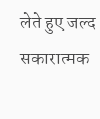लेते हुए जल्द सकारात्मक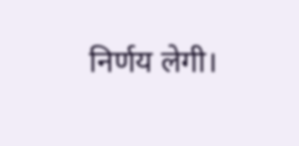निर्णय लेगी।